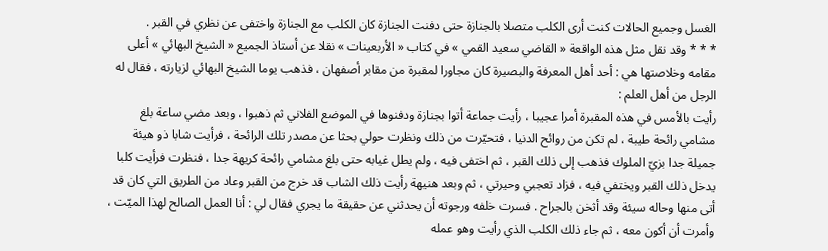الغسل وجميع الحالات كنت أرى الكلب متصلا بالجنازة حتى دفنت الجنازة كان الكلب مع الجنازة واختفى عن نظري في القبر .
* * * وقد نقل مثل هذه الواقعة « القاضي سعيد القمي » في كتاب « الأربعينات » نقلا عن أستاذ الجميع « الشيخ البهائي » أعلى مقامه وخلاصتها هي : أحد أهل المعرفة والبصيرة كان مجاورا لمقبرة من مقابر أصفهان ، فذهب يوما الشيخ البهائي لزيارته ، فقال له الرجل من أهل العلم :
رأيت بالأمس في هذه المقبرة أمرا عجيبا ، رأيت جماعة أتوا بجنازة ودفنوها في الموضع الفلاني ثم ذهبوا ، وبعد مضي ساعة بلغ مشامي رائحة طيبة ، لم تكن من روائح الدنيا ، فتحيّرت من ذلك ونظرت حولي بحثا عن مصدر تلك الرائحة ، فرأيت شابا ذو هيئة جميلة جدا بزيّ الملوك فذهب إلى ذلك القبر ، ثم اختفى فيه ، ولم يطل غيابه حتى بلغ مشامي رائحة كريهة جدا ، فنظرت فرأيت كلبا يدخل ذلك القبر ويختفي فيه ، فزاد تعجبي وحيرتي ، ثم وبعد هنيهة رأيت ذلك الشاب قد خرج من القبر وعاد من الطريق التي كان قد أتى منها وحاله سيئة وقد أثخن بالجراح . فسرت خلفه ورجوته أن يحدثني عن حقيقة ما يجري فقال لي : أنا العمل الصالح لهذا الميّت ، وأمرت أن أكون معه ، ثم جاء ذلك الكلب الذي رأيت وهو عمله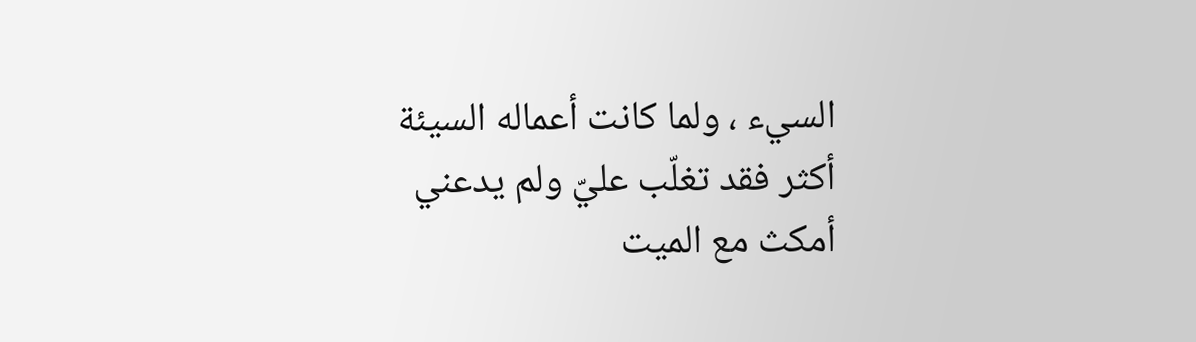السيء ، ولما كانت أعماله السيئة أكثر فقد تغلّب عليّ ولم يدعني أمكث مع الميت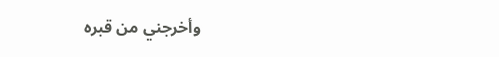وأخرجني من قبره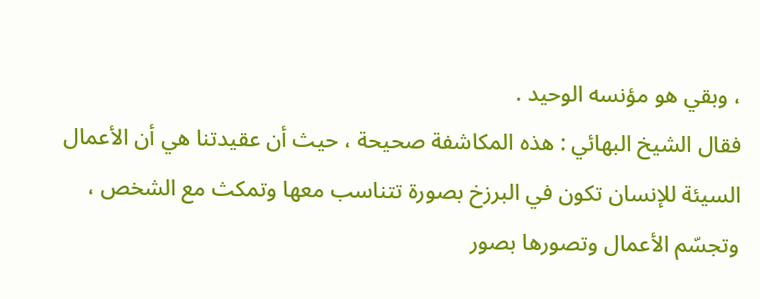، وبقي هو مؤنسه الوحيد .
فقال الشيخ البهائي : هذه المكاشفة صحيحة ، حيث أن عقيدتنا هي أن الأعمال السيئة للإنسان تكون في البرزخ بصورة تتناسب معها وتمكث مع الشخص ، وتجسّم الأعمال وتصورها بصور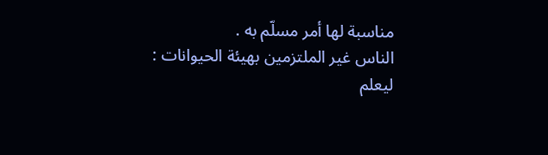مناسبة لها أمر مسلّم به .
الناس غير الملتزمين بهيئة الحيوانات :
ليعلم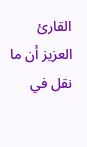القارئ العزيز أن ما نقل في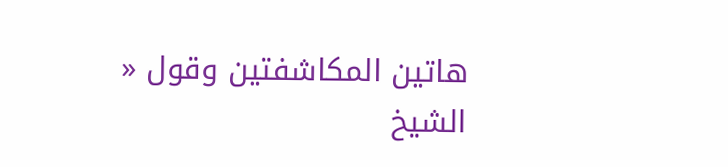هاتين المكاشفتين وقول « الشيخ